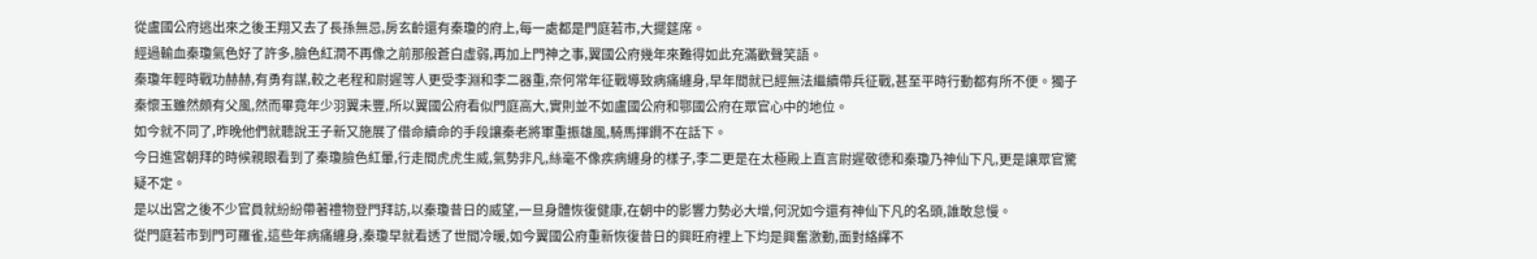從盧國公府逃出來之後王翔又去了長孫無忌,房玄齡還有秦瓊的府上,每一處都是門庭若市,大擺筵席。
經過輸血秦瓊氣色好了許多,臉色紅潤不再像之前那般蒼白虛弱,再加上門神之事,翼國公府幾年來難得如此充滿歡聲笑語。
秦瓊年輕時戰功赫赫,有勇有謀,較之老程和尉遲等人更受李淵和李二器重,奈何常年征戰導致病痛纏身,早年間就已經無法繼續帶兵征戰,甚至平時行動都有所不便。獨子秦懷玉雖然頗有父風,然而畢竟年少羽翼未豐,所以翼國公府看似門庭高大,實則並不如盧國公府和鄂國公府在眾官心中的地位。
如今就不同了,昨晚他們就聽說王子新又施展了借命續命的手段讓秦老將軍重振雄風,騎馬揮鐧不在話下。
今日進宮朝拜的時候親眼看到了秦瓊臉色紅暈,行走間虎虎生威,氣勢非凡,絲毫不像疾病纏身的樣子,李二更是在太極殿上直言尉遲敬德和秦瓊乃神仙下凡,更是讓眾官驚疑不定。
是以出宮之後不少官員就紛紛帶著禮物登門拜訪,以秦瓊昔日的威望,一旦身體恢復健康,在朝中的影響力勢必大增,何況如今還有神仙下凡的名頭,誰敢怠慢。
從門庭若市到門可羅雀,這些年病痛纏身,秦瓊早就看透了世間冷暖,如今翼國公府重新恢復昔日的興旺府裡上下均是興奮激動,面對絡繹不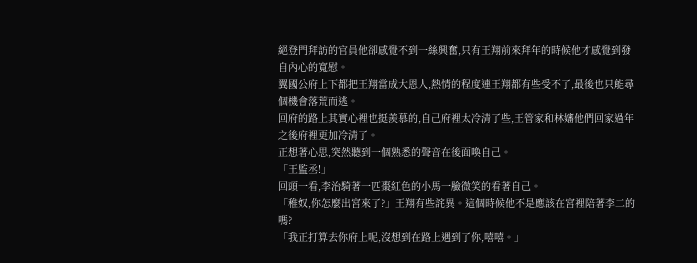絕登門拜訪的官員他卻感覺不到一絲興奮,只有王翔前來拜年的時候他才感覺到發自內心的寬慰。
翼國公府上下都把王翔當成大恩人,熱情的程度連王翔都有些受不了,最後也只能尋個機會落荒而逃。
回府的路上其實心裡也挺羨慕的,自己府裡太冷清了些,王管家和林嬸他們回家過年之後府裡更加冷清了。
正想著心思,突然聽到一個熟悉的聲音在後面喚自己。
「王監丞!」
回頭一看,李治騎著一匹棗紅色的小馬一臉微笑的看著自己。
「稚奴,你怎麼出宮來了?」王翔有些詫異。這個時候他不是應該在宮裡陪著李二的嗎?
「我正打算去你府上呢,沒想到在路上遇到了你,嘻嘻。」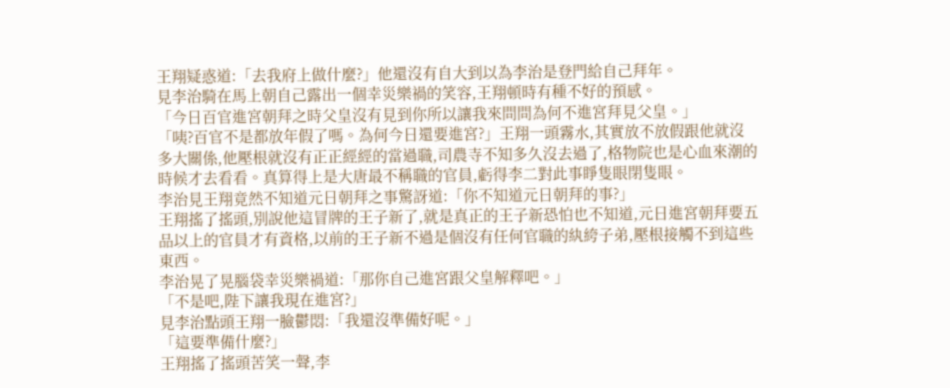王翔疑惑道:「去我府上做什麼?」他還沒有自大到以為李治是登門給自己拜年。
見李治騎在馬上朝自己露出一個幸災樂禍的笑容,王翔頓時有種不好的預感。
「今日百官進宮朝拜之時父皇沒有見到你所以讓我來問問為何不進宮拜見父皇。」
「咦?百官不是都放年假了嗎。為何今日還要進宮?」王翔一頭霧水,其實放不放假跟他就沒多大關係,他壓根就沒有正正經經的當過職,司農寺不知多久沒去過了,格物院也是心血來潮的時候才去看看。真算得上是大唐最不稱職的官員,虧得李二對此事睜隻眼閉隻眼。
李治見王翔竟然不知道元日朝拜之事驚訝道:「你不知道元日朝拜的事?」
王翔搖了搖頭,別說他這冒牌的王子新了,就是真正的王子新恐怕也不知道,元日進宮朝拜要五品以上的官員才有資格,以前的王子新不過是個沒有任何官職的紈絝子弟,壓根接觸不到這些東西。
李治晃了晃腦袋幸災樂禍道:「那你自己進宮跟父皇解釋吧。」
「不是吧,陛下讓我現在進宮?」
見李治點頭王翔一臉鬱悶:「我還沒準備好呢。」
「這要準備什麼?」
王翔搖了搖頭苦笑一聲,李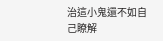治這小鬼還不如自己瞭解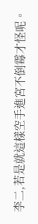李二,若是就這樣空手進宮不倒霉才怪呢。